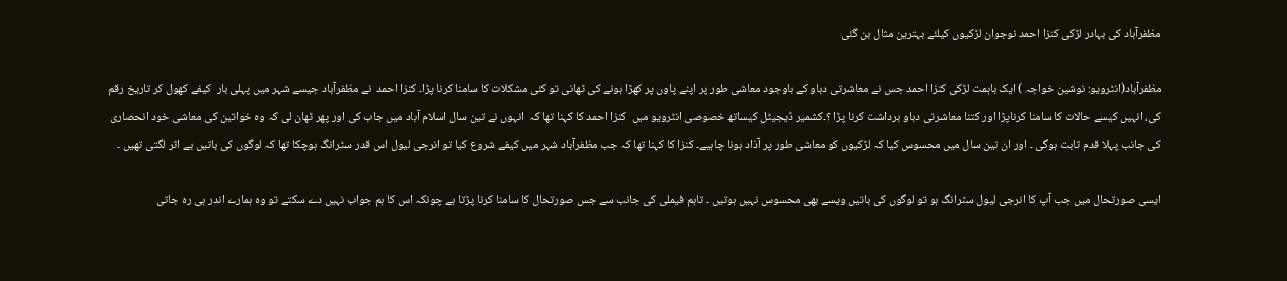مظفرآباد کی بہادر لڑکی کنزا احمد نوجوان لڑکیوں کیلئے بہترین مثال بن گئی

مظفرآباد(انٹرویو: نوشین خواجہ ) ایک باہمت لڑکی کنزا احمد جس نے معاشرتی دباو کے باوجود معاشی طور پر اپنے پاوں پر کھڑا ہونے کی ٹھانی تو کئی مشکلات کا سامنا کرنا پڑا۔ کنزا احمد  نے مظفرآباد جیسے شہر میں پہلی بار  کیفے کھول کر تاریخ رقم کی، انہیں کیسے حالات کا سامنا کرناپڑا اور کتنا معاشرتی دباو برداشت کرنا پڑا ؟۔کشمیر ڈیجیٹل کیساتھ خصوصی انٹرویو میں  کنزا احمد کا کہنا تھا کہ  انہوں نے تین سال اسلام آباد میں جاب کی اور پھر ٹھان لی کہ وہ خواتین کی معاشی خود انحصاری کی جانب پہلا قدم ثابت ہوگی ۔ اور ان تین سال میں محسوس کیا کہ لڑکیوں کو معاشی طور پر آذاد ہونا چاہیے۔ کنزا کا کہنا تھا کہ جب مظفرآباد شہر میں کیفے شروع کیا تو انرجی لیول اس قدر سٹرانگ ہوچکا تھا کہ لوگوں کی باتیں بے اثر لگتی تھیں ۔

ایسی صورتحال میں جب آپ کا انرجی لیول سٹرانگ ہو تو لوگوں کی باتیں ویسے بھی محسوس نہیں ہوتیں ۔ تاہم فیملی کی جانب سے جس صورتحال کا سامنا کرنا پڑتا ہے چونکہ اس کا ہم جواب نہیں دے سکتے تو وہ ہمارے اندر ہی رہ جاتی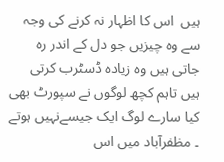ہیں  اس کا اظہار نہ کرنے کی وجہ سے وہ چیزیں جو دل کے اندر رہ جاتی ہیں وہ زیادہ ڈسٹرب کرتی ہیں تاہم کچھ لوگوں نے سپورٹ بھی کیا سارے لوگ ایک جیسےنہیں ہوتے ۔ مظفرآباد میں اس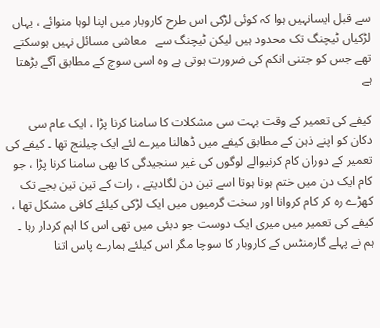سے قبل ایسانہیں ہوا کہ کوئی لڑکی اس طرح کاروبار میں اپنا لوہا منوائے ، یہاں لڑکیاں ٹیچنگ تک محدود ہیں لیکن ٹیچنگ سے   معاشی مسائل نہیں ہوسکتے تھے جس کو جتنی انکم کی ضرورت ہوتی ہے وہ اسی سوچ کے مطابق آگے بڑھتا ہے

کیفے کی تعمیر کے وقت بہت سی مشکلات کا سامنا کرنا پڑا ، ایک عام سی دکان کو اپنے ذہن کے مطابق کیفے میں ڈھالنا میرے لئے ایک چیلنج تھا ۔ کیفے کی تعمیر کے دوران کام کرنیوالے لوگوں کی غیر سنجیدگی کا بھی سامنا کرنا پڑا ، جو کام ایک دن میں ختم ہونا ہوتا اسے تین دن لگادیتے ، رات کے تین تین بجے تک کھڑے رہ کر کام کروانا اور سخت گرمیوں میں ایک لڑکی کیلئے کافی مشکل تھا ، کیفے کی تعمیر میں میری ایک دوست جو دبئی میں تھی اس کا اہم کردار رہا ۔ ہم نے پہلے گارمنٹس کے کاروبار کا سوچا مگر اس کیلئے ہمارے پاس اتنا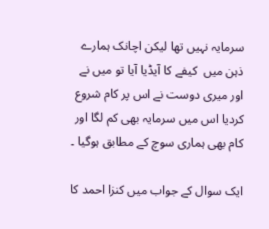سرمایہ نہیں تھا لیکن اچانک ہمارے ذہن میں  کیفے کا آیڈیا آیا تو میں نے اور میری دوست نے اس پر کام شروع کردیا اس میں سرمایہ بھی کم لگا اور کام بھی ہماری سوچ کے مطابق ہوگیا ۔

ایک سوال کے جواب میں کنزا احمد کا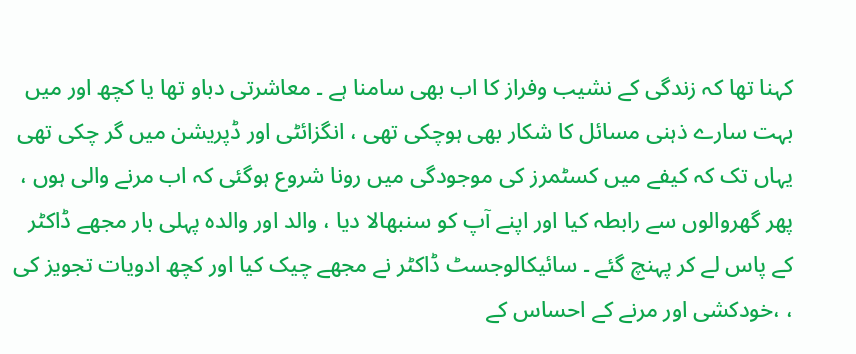کہنا تھا کہ زندگی کے نشیب وفراز کا اب بھی سامنا ہے ۔ معاشرتی دباو تھا یا کچھ اور میں بہت سارے ذہنی مسائل کا شکار بھی ہوچکی تھی ، انگزائٹی اور ڈپریشن میں گر چکی تھی یہاں تک کہ کیفے میں کسٹمرز کی موجودگی میں رونا شروع ہوگئی کہ اب مرنے والی ہوں ، پھر گھروالوں سے رابطہ کیا اور اپنے آپ کو سنبھالا دیا ، والد اور والدہ پہلی بار مجھے ڈاکٹر کے پاس لے کر پہنچ گئے ۔ سائیکالوجسٹ ڈاکٹر نے مجھے چیک کیا اور کچھ ادویات تجویز کی ، ،خودکشی اور مرنے کے احساس کے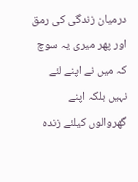درمیان زندگی کی رمق اور پھر میری یہ سوچ کہ میں نے اپنے لئے نہیں بلکہ اپنے گھروالوں کیلئے زندہ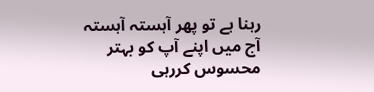رہنا ہے تو پھر آہستہ آہستہ آج میں اپنے آپ کو بہتر محسوس کررہی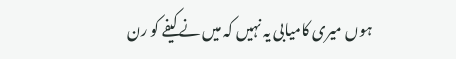ہوں میری کامیابی یہ نہیں کہ میں نے کیفے کو رن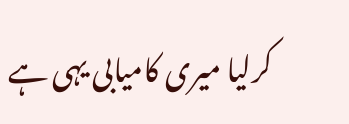کرلیا میری کامیابی یہی ہے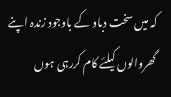کہ میں سخت دباو کے باوجود زندہ اپنے گھروالوں کیلئے کام کررہی ہوں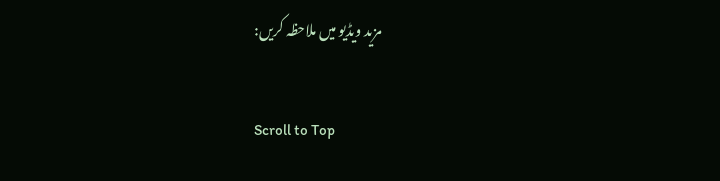مزید ویڈیو میں ملاحظہ کریں:

Scroll to Top